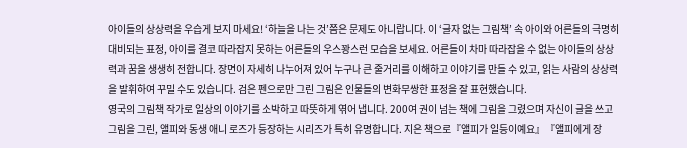아이들의 상상력을 우습게 보지 마세요! ‘하늘을 나는 것’쯤은 문제도 아니랍니다. 이 ‘글자 없는 그림책’ 속 아이와 어른들의 극명히 대비되는 표정, 아이를 결코 따라잡지 못하는 어른들의 우스꽝스런 모습을 보세요. 어른들이 차마 따라잡을 수 없는 아이들의 상상력과 꿈을 생생히 전합니다. 장면이 자세히 나누어져 있어 누구나 큰 줄거리를 이해하고 이야기를 만들 수 있고, 읽는 사람의 상상력을 발휘하여 꾸밀 수도 있습니다. 검은 펜으로만 그린 그림은 인물들의 변화무쌍한 표정을 잘 표현했습니다.
영국의 그림책 작가로 일상의 이야기를 소박하고 따뜻하게 엮어 냅니다. 200여 권이 넘는 책에 그림을 그렸으며 자신이 글을 쓰고 그림을 그린, 앨피와 동생 애니 로즈가 등장하는 시리즈가 특히 유명합니다. 지은 책으로『앨피가 일등이예요』『앨피에게 장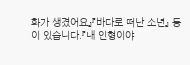화가 생겼어요』『바다로 떠난 소년』 등이 있습니다.『내 인형이야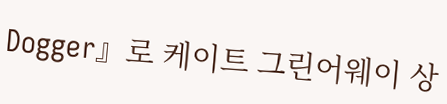Dogger』로 케이트 그린어웨이 상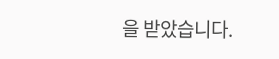을 받았습니다.